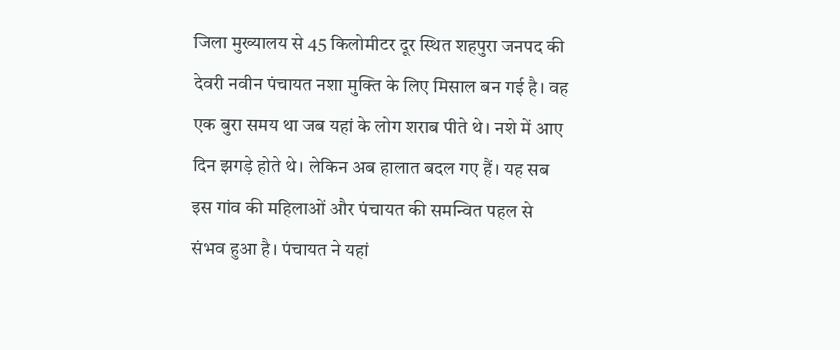जिला मुख्यालय से 45 किलोमीटर दूर स्थित शहपुरा जनपद की देवरी नवीन पंचायत नशा मुक्ति के लिए मिसाल बन गई है। वह एक बुरा समय था जब यहां के लोग शराब पीते थे। नशे में आए दिन झगड़े होते थे। लेकिन अब हालात बदल गए हैं। यह सब इस गांव की महिलाओं और पंचायत की समन्वित पहल से संभव हुआ है। पंचायत ने यहां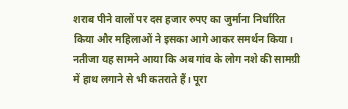शराब पीने वालों पर दस हजार रुपए का जुर्माना निर्धारित किया और महिलाओं ने इसका आगे आकर समर्थन किया। नतीजा यह सामने आया कि अब गांव के लोग नशे की सामग्री में हाथ लगाने से भी कतराते हैं। पूरा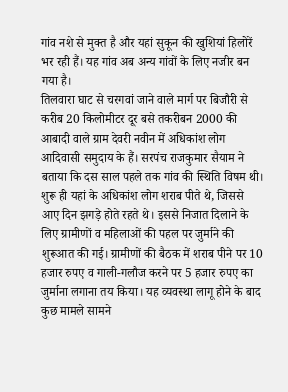गांव नशे से मुक्त है और यहां सुकून की खुशियां हिलोरें भर रही हैं। यह गांव अब अन्य गांवों के लिए नजीर बन गया है।
तिलवारा घाट से चरगवां जाने वाले मार्ग पर बिजौरी से करीब 20 किलोमीटर दूर बसे तकरीबन 2000 की आबादी वाले ग्राम देवरी नवीन में अधिकांश लोग आदिवासी समुदाय के हैं। सरपंच राजकुमार सैयाम ने बताया कि दस साल पहले तक गांव की स्थिति विषम थी। शुरू ही यहां के अधिकांश लोग शराब पीते थे, जिससे आए दिन झगड़े होते रहते थे। इससे निजात दिलाने के लिए ग्रामीणों व महिलाओं की पहल पर जुर्माने की शुरूआत की गई। ग्रामीणों की बैठक में शराब पीने पर 10 हजार रुपए व गाली-गलौज करने पर 5 हजार रुपए का जुर्माना लगाना तय किया। यह व्यवस्था लागू होने के बाद कुछ मामले सामने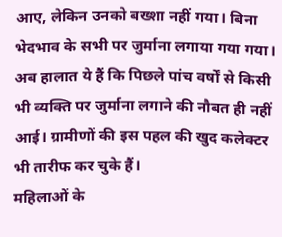आए, लेकिन उनको बख्शा नहीं गया। बिना भेदभाव के सभी पर जुर्माना लगाया गया गया। अब हालात ये हैं कि पिछले पांच वर्षों से किसी भी व्यक्ति पर जुर्माना लगाने की नौबत ही नहीं आई। ग्रामीणों की इस पहल की खुद कलेक्टर भी तारीफ कर चुके हैं।
महिलाओं के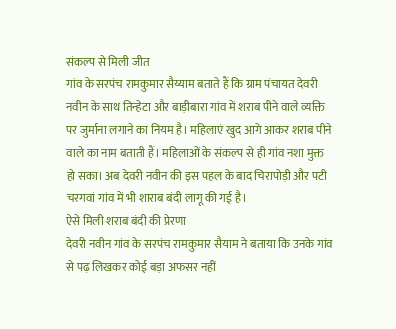संकल्प से मिली जीत
गांव के सरपंच रामकुमार सैय्याम बताते हैं कि ग्राम पंचायत देवरी नवीन के साथ तिन्हेटा और बाड़ीबारा गांव में शराब पीने वाले व्यक्ति पर जुर्माना लगाने का नियम है। महिलाएं खुद आगे आकर शराब पीने वाले का नाम बताती हैं। महिलाओं के संकल्प से ही गांव नशा मुक्त हो सका। अब देवरी नवीन की इस पहल के बाद चिरापोड़ी और पटी चरगवां गांव में भी शाराब बंदी लागू की गई है।
ऐसे मिली शराब बंदी की प्रेरणा
देवरी नवीन गांव के सरपंच रामकुमार सैयाम ने बताया कि उनके गांव से पढ़ लिखकर कोई बड़ा अफसर नहीं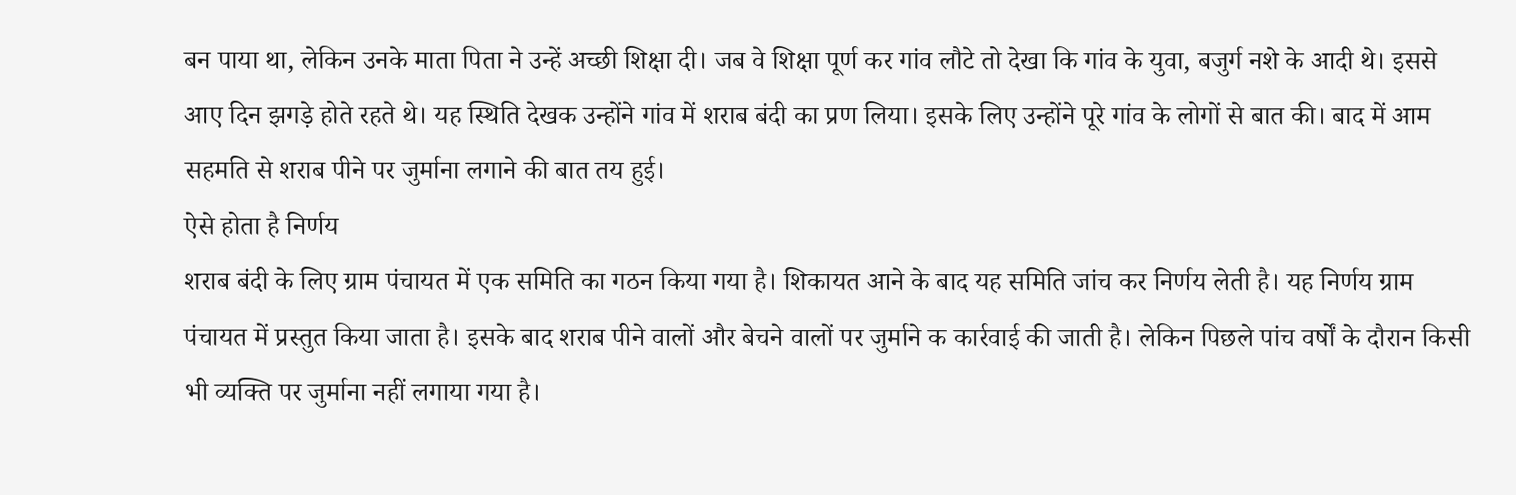बन पाया था, लेकिन उनके माता पिता ने उन्हें अच्छी शिक्षा दी। जब वे शिक्षा पूर्ण कर गांव लौटे तो देखा कि गांव के युवा, बजुर्ग नशे के आदी थे। इससे आए दिन झगड़े होते रहते थे। यह स्थिति देखक उन्होंने गांव में शराब बंदी का प्रण लिया। इसके लिए उन्होंने पूरे गांव के लोगों से बात की। बाद में आम सहमति से शराब पीने पर जुर्माना लगाने की बात तय हुई।
ऐसे होता है निर्णय
शराब बंदी के लिए ग्राम पंचायत में एक समिति का गठन किया गया है। शिकायत आने के बाद यह समिति जांच कर निर्णय लेती है। यह निर्णय ग्राम पंचायत में प्रस्तुत किया जाता है। इसके बाद शराब पीने वालों और बेचने वालों पर जुर्माने क कार्रवाई की जाती है। लेकिन पिछले पांच वर्षों के दौरान किसी भी व्यक्ति पर जुर्माना नहीं लगाया गया है।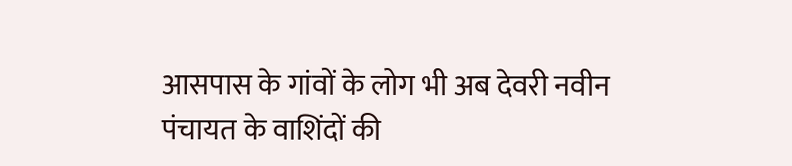आसपास के गांवों के लोग भी अब देवरी नवीन पंचायत के वाशिंदों की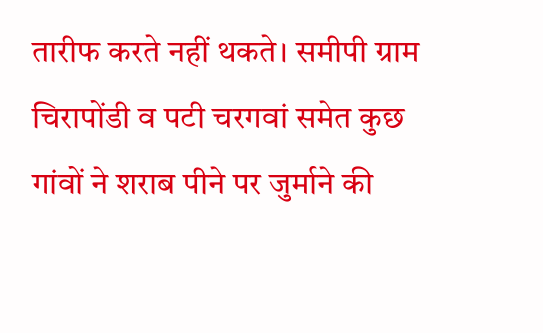तारीफ करते नहीं थकते। समीपी ग्राम चिरापोंडी व पटी चरगवां समेत कुछ गांवों ने शराब पीने पर जुर्माने की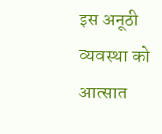इस अनूठी व्यवस्था को आत्सात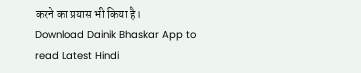करने का प्रयास भी किया है।
Download Dainik Bhaskar App to read Latest Hindi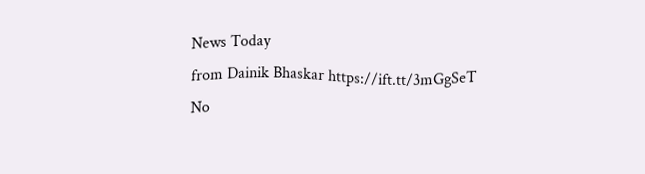News Today
from Dainik Bhaskar https://ift.tt/3mGgSeT
No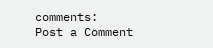comments:
Post a Comment